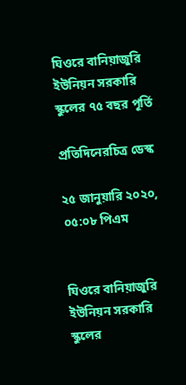ঘিওরে বানিয়াজুরি ইউনিয়ন সরকারি স্কুলের ৭৫ বছর পূর্তি

প্রতিদিনেরচিত্র ডেস্ক

২৫ জানুয়ারি ২০২০, ০৫:০৮ পিএম


ঘিওরে বানিয়াজুরি ইউনিয়ন সরকারি স্কুলের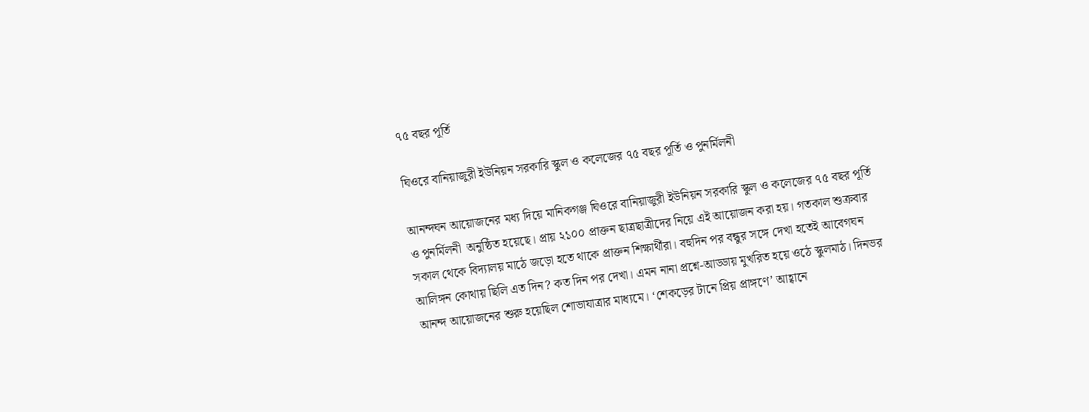৭৫ বছর পূর্তি

ঘিওরে বানিয়াজুরী ইউনিয়ন সরকারি স্কুল ও কলেজের ৭৫ বছর পূর্তি ও পুনর্মিলনী

আনন্দঘন আয়োজনের মধ্য দিয়ে মানিকগঞ্জ ঘিওরে বানিয়াজুরী ইউনিয়ন সরকারি স্কুল ও কলেজের ৭৫ বছর পূর্তি ও পুনর্মিলনী  অনুষ্ঠিত হয়েছে। প্রায় ২১০০ প্রাক্তন ছাত্রছাত্রীদের নিয়ে এই আয়োজন করা হয়। গতকাল শুক্রবার সকাল থেকে বিদ্যালয় মাঠে জড়ো হতে থাকে প্রাক্তন শিক্ষার্থীরা। বহুদিন পর বন্ধুর সঙ্গে দেখা হতেই আবেগঘন আলিঙ্গন কোথায় ছিলি এত দিন? কত দিন পর দেখা। এমন নানা প্রশ্নে-আড্ডায় মুখরিত হয়ে ওঠে স্কুলমাঠ। দিনভর আনন্দ আয়োজনের শুরু হয়েছিল শোভাযাত্রার মাধ্যমে। ‘শেকড়ের টানে প্রিয় প্রাঙ্গণে’ আহ্বানে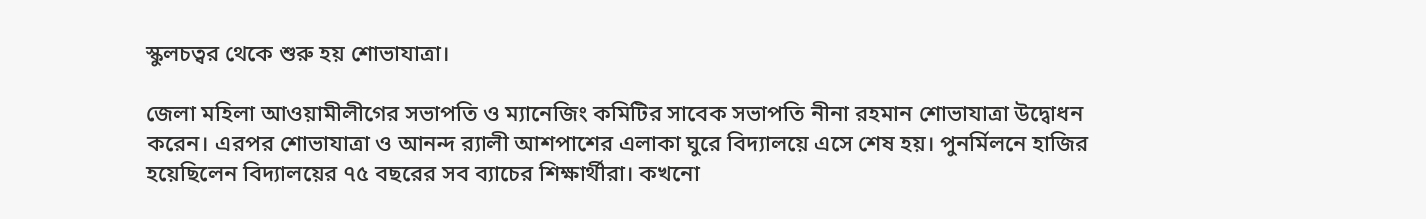স্কুলচত্বর থেকে শুরু হয় শোভাযাত্রা।

জেলা মহিলা আওয়ামীলীগের সভাপতি ও ম্যানেজিং কমিটির সাবেক সভাপতি নীনা রহমান শোভাযাত্রা উদ্বোধন করেন। এরপর শোভাযাত্রা ও আনন্দ র‌্যালী আশপাশের এলাকা ঘুরে বিদ্যালয়ে এসে শেষ হয়। পুনর্মিলনে হাজির হয়েছিলেন বিদ্যালয়ের ৭৫ বছরের সব ব্যাচের শিক্ষার্থীরা। কখনো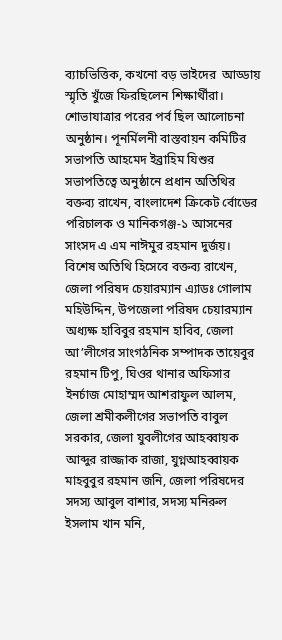ব্যাচভিত্তিক, কখনো বড় ভাইদের  আড্ডায় স্মৃতি খুঁজে ফিরছিলেন শিক্ষার্থীরা। শোভাযাত্রার পরের পর্ব ছিল আলোচনা অনুষ্ঠান। পূনর্মিলনী বাস্তবায়ন কমিটির সভাপতি আহমেদ ইব্রাহিম যিশুর সভাপতিত্বে অনুষ্ঠানে প্রধান অতিথির বক্তব্য রাখেন, বাংলাদেশ ক্রিকেট র্বোডের পরিচালক ও মানিকগঞ্জ-১ আসনের সাংসদ এ এম নাঈমুর রহমান দুর্জয়। বিশেষ অতিথি হিসেবে বক্তব্য রাখেন, জেলা পরিষদ চেয়ারম্যান এ্যাডঃ গোলাম মহিউদ্দিন, উপজেলা পরিষদ চেয়ারম্যান অধ্যক্ষ হাবিবুর রহমান হাবিব, জেলা আ’লীগের সাংগঠনিক সম্পাদক তায়েবুর রহমান টিপু, ঘিওর থানার অফিসার ইনর্চাজ মোহাম্মদ আশরাফুল আলম, জেলা শ্রমীকলীগের সভাপতি বাবুল সরকার, জেলা যুবলীগের আহব্বায়ক আব্দুর রাজ্জাক রাজা, যুগ্নআহব্বায়ক মাহবুবুর রহমান জনি, জেলা পরিষদের সদস্য আবুল বাশার, সদস্য মনিরুল ইসলাম খান মনি,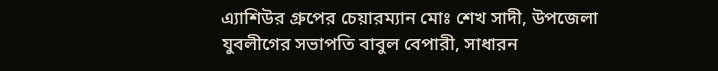এ্যাশিউর গ্রুপের চেয়ারম্যান মোঃ শেখ সাদী, উপজেলা যুবলীগের সভাপতি বাবুল বেপারী, সাধারন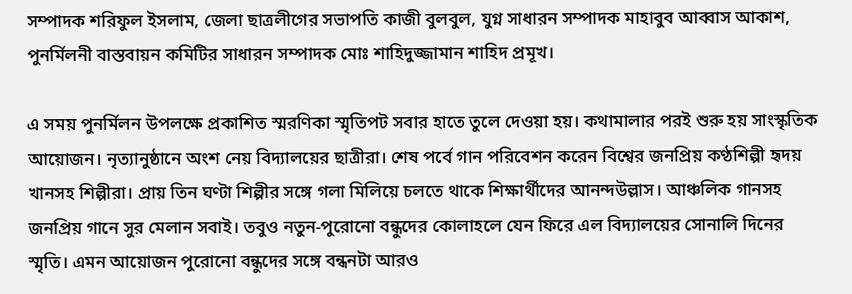সম্পাদক শরিফুল ইসলাম, জেলা ছাত্রলীগের সভাপতি কাজী বুলবুল, যুগ্ন সাধারন সম্পাদক মাহাবুব আব্বাস আকাশ, পুনর্মিলনী বাস্তবায়ন কমিটির সাধারন সম্পাদক মোঃ শাহিদুজ্জামান শাহিদ প্রমূখ।

এ সময় পুনর্মিলন উপলক্ষে প্রকাশিত স্মরণিকা স্মৃতিপট সবার হাতে তুলে দেওয়া হয়। কথামালার পরই শুরু হয় সাংস্কৃতিক আয়োজন। নৃত্যানুষ্ঠানে অংশ নেয় বিদ্যালয়ের ছাত্রীরা। শেষ পর্বে গান পরিবেশন করেন বিশ্বের জনপ্রিয় কণ্ঠশিল্পী হৃদয় খানসহ শিল্পীরা। প্রায় তিন ঘণ্টা শিল্পীর সঙ্গে গলা মিলিয়ে চলতে থাকে শিক্ষার্থীদের আনন্দউল্লাস। আঞ্চলিক গানসহ জনপ্রিয় গানে সুর মেলান সবাই। তবুও নতুন-পুরোনো বন্ধুদের কোলাহলে যেন ফিরে এল বিদ্যালয়ের সোনালি দিনের স্মৃতি। এমন আয়োজন পুরোনো বন্ধুদের সঙ্গে বন্ধনটা আরও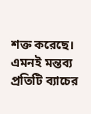শক্ত করেছে। এমনই মন্তব্য প্রতিটি ব্যাচের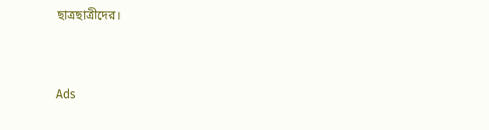ছাত্রছাত্রীদের।



Ads